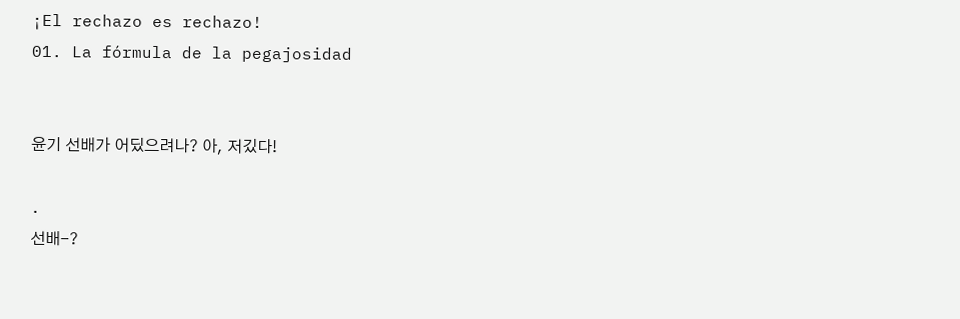¡El rechazo es rechazo!
01. La fórmula de la pegajosidad


윤기 선배가 어딨으려나? 아, 저깄다!

.
선배-?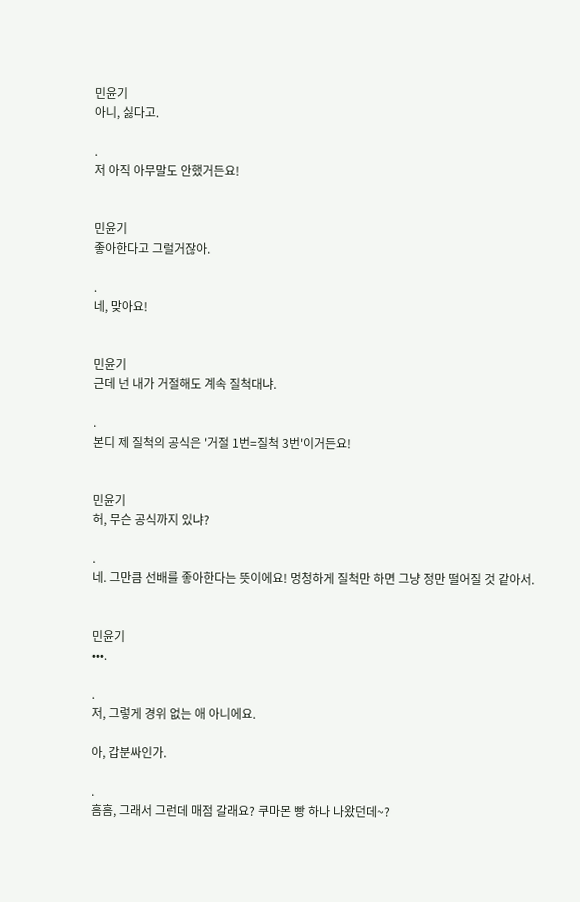민윤기
아니, 싫다고.

.
저 아직 아무말도 안했거든요!


민윤기
좋아한다고 그럴거잖아.

.
네, 맞아요!


민윤기
근데 넌 내가 거절해도 계속 질척대냐.

.
본디 제 질척의 공식은 '거절 1번=질척 3번'이거든요!


민윤기
허, 무슨 공식까지 있냐?

.
네. 그만큼 선배를 좋아한다는 뜻이에요! 멍청하게 질척만 하면 그냥 정만 떨어질 것 같아서.


민윤기
•••.

.
저, 그렇게 경위 없는 애 아니에요.

아, 갑분싸인가.

.
흠흠, 그래서 그런데 매점 갈래요? 쿠마몬 빵 하나 나왔던데~?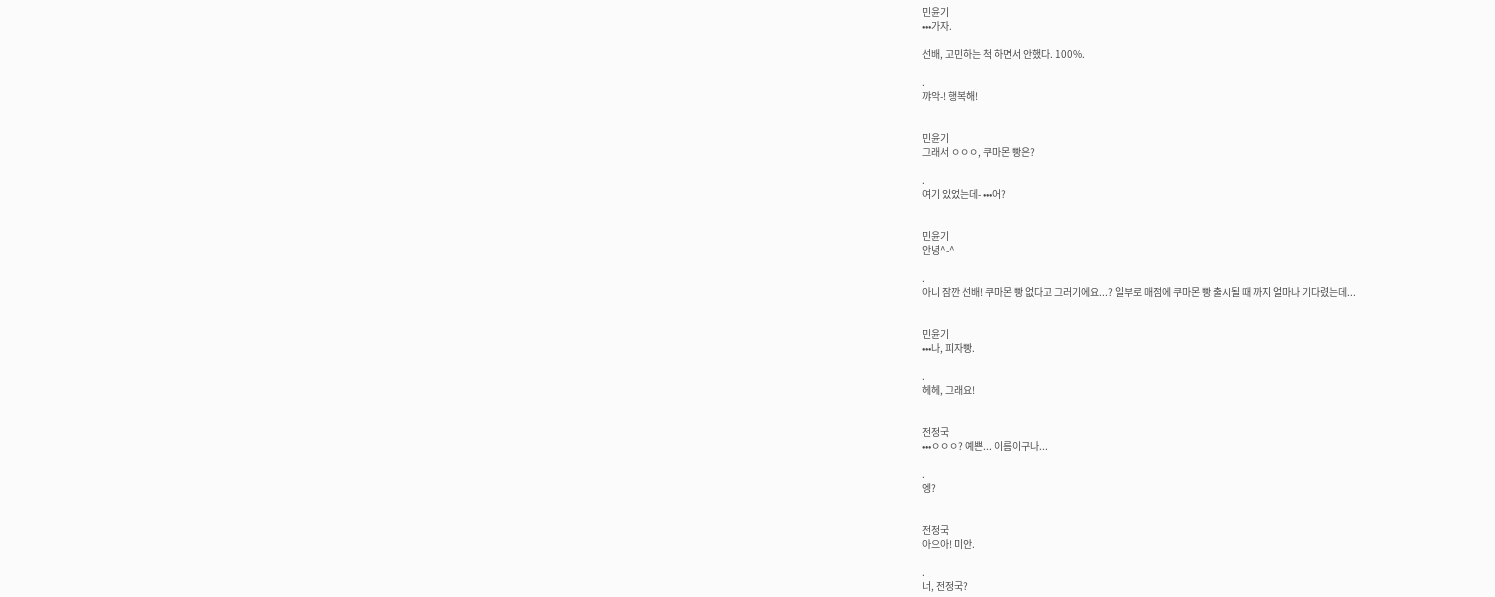민윤기
•••가자.

선배, 고민하는 척 하면서 안했다. 100%.

.
꺄악-! 행복해!


민윤기
그래서 ㅇㅇㅇ, 쿠마몬 빵은?

.
여기 있었는데- •••어?


민윤기
안녕^-^

.
아니 잠깐 선배! 쿠마몬 빵 없다고 그러기에요...? 일부로 매점에 쿠마몬 빵 출시될 때 까지 얼마나 기다렸는데...


민윤기
•••나, 피자빵.

.
헤헤, 그래요!


전정국
•••ㅇㅇㅇ? 예쁜... 이름이구나...

.
엥?


전정국
아으아! 미안.

.
너, 전정국?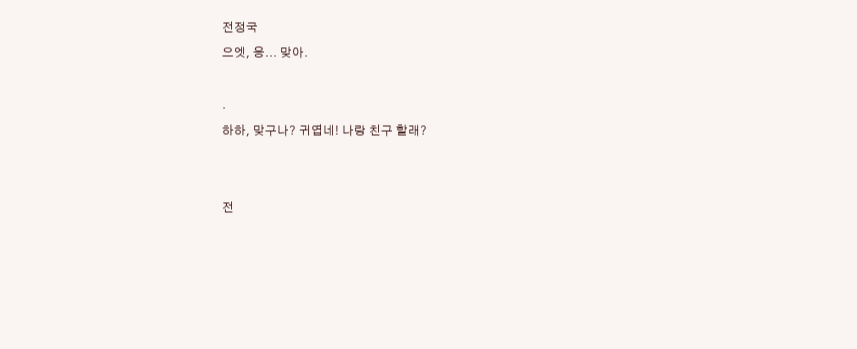전정국
으엣, 응... 맞아.

.
하하, 맞구나? 귀엽네! 나랑 친구 할래?


전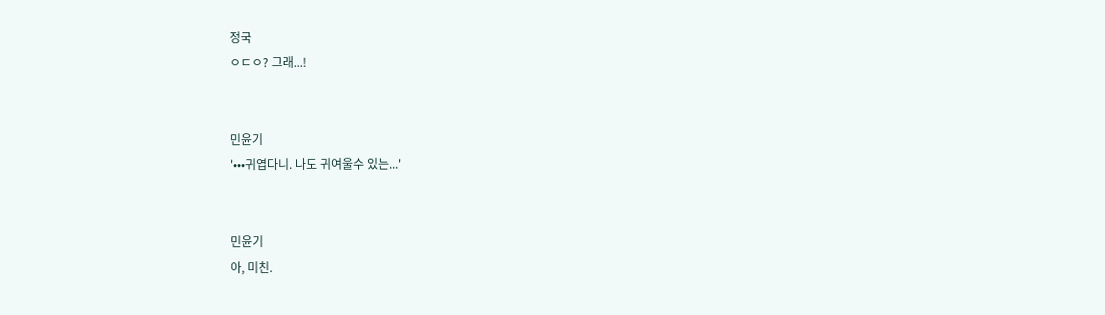정국
ㅇㄷㅇ? 그래...!


민윤기
'•••귀엽다니. 나도 귀여울수 있는...'


민윤기
아, 미친.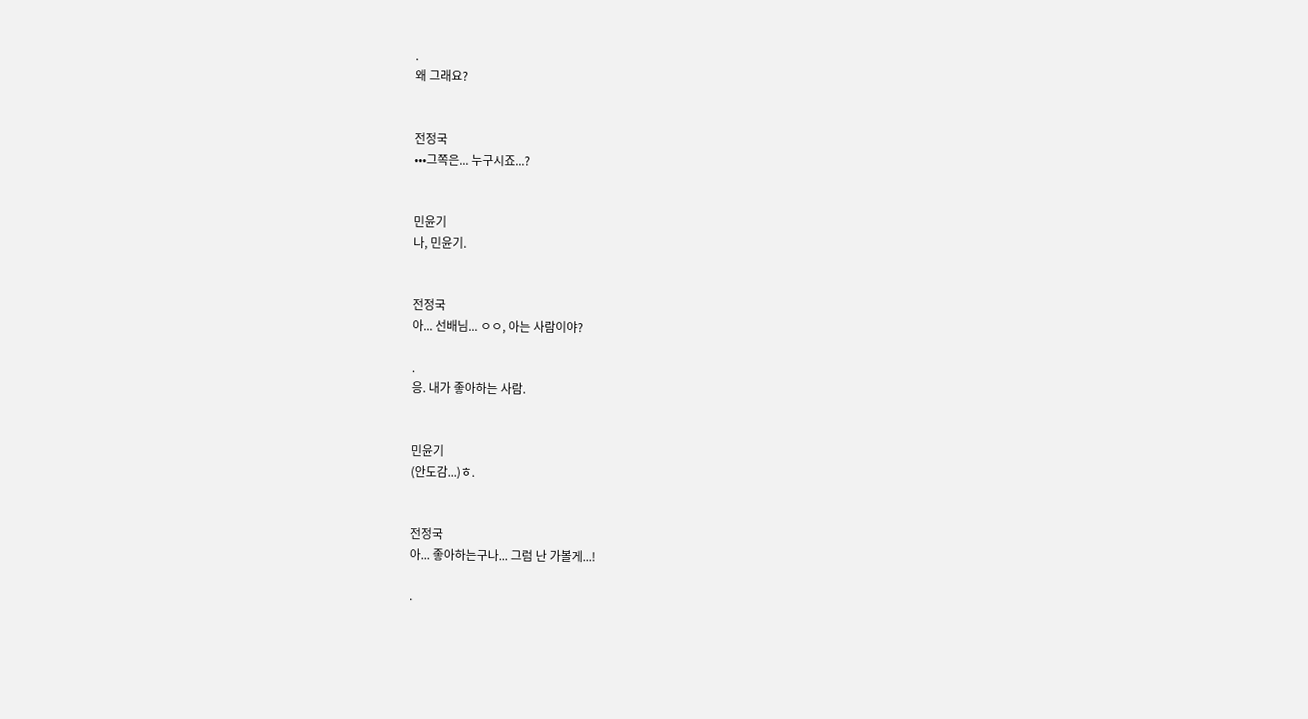.
왜 그래요?


전정국
•••그쪽은... 누구시죠...?


민윤기
나, 민윤기.


전정국
아... 선배님... ㅇㅇ, 아는 사람이야?

.
응. 내가 좋아하는 사람.


민윤기
(안도감...)ㅎ.


전정국
아... 좋아하는구나... 그럼 난 가볼게...!

.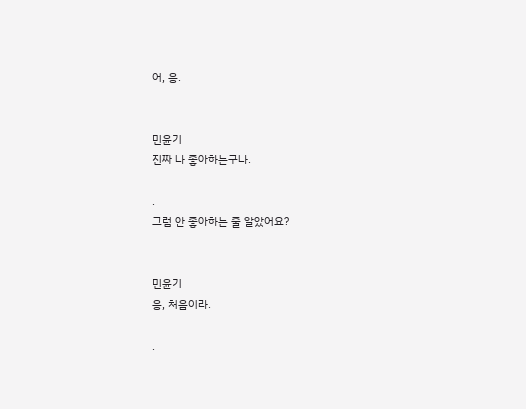어, 응.


민윤기
진짜 나 좋아하는구나.

.
그럼 안 좋아하는 줄 알았어요?


민윤기
응, 처음이라.

.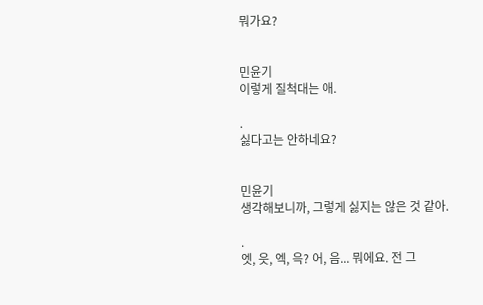뭐가요?


민윤기
이렇게 질척대는 애.

.
싫다고는 안하네요?


민윤기
생각해보니까, 그렇게 싫지는 않은 것 같아.

.
엣, 읏, 엑, 윽? 어, 음... 뭐에요. 전 그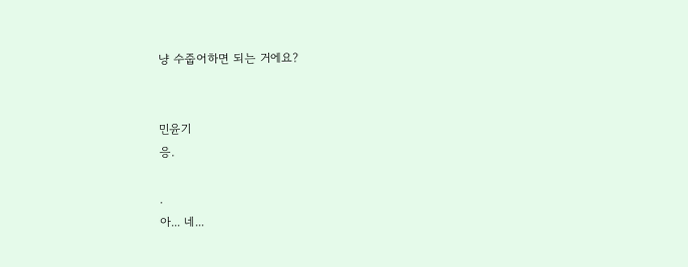냥 수줍어하면 되는 거에요?


민윤기
응.

.
아... 네...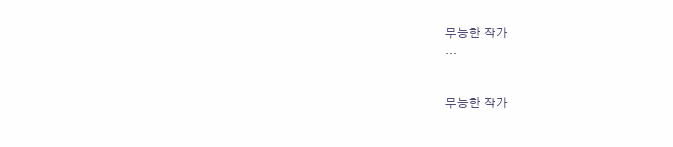무능한 작가
...


무능한 작가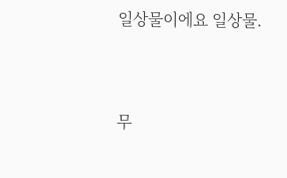일상물이에요 일상물.


무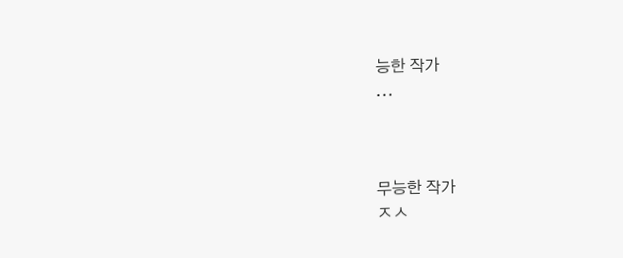능한 작가
...



무능한 작가
ㅈㅅ